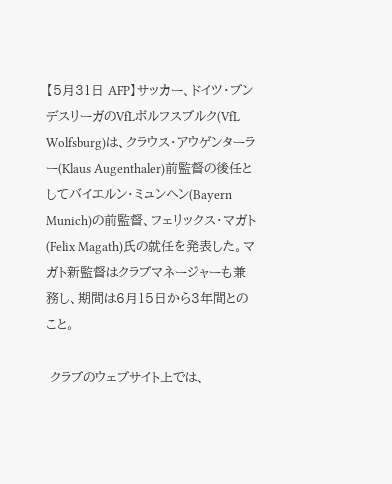【5月31日 AFP】サッカー、ドイツ・ブンデスリーガのVfLボルフスブルク(VfL Wolfsburg)は、クラウス・アウゲンターラー(Klaus Augenthaler)前監督の後任としてバイエルン・ミュンヘン(Bayern Munich)の前監督、フェリックス・マガト(Felix Magath)氏の就任を発表した。マガト新監督はクラブマネージャーも兼務し、期間は6月15日から3年間とのこと。

 クラブのウェブサイト上では、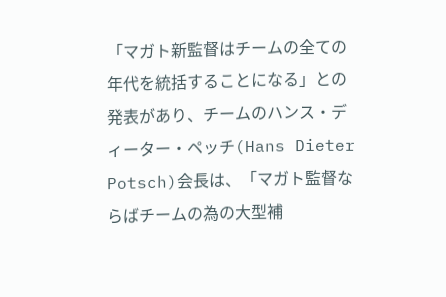「マガト新監督はチームの全ての年代を統括することになる」との発表があり、チームのハンス・ディーター・ペッチ(Hans Dieter Potsch)会長は、「マガト監督ならばチームの為の大型補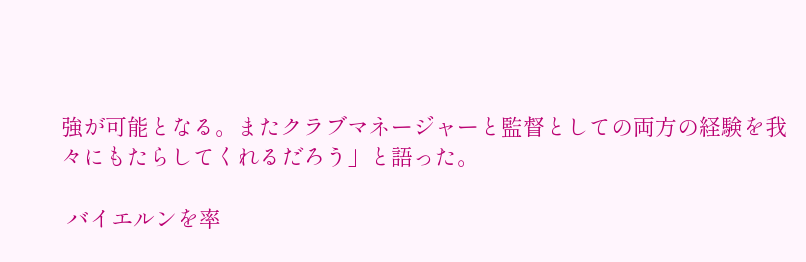強が可能となる。またクラブマネージャーと監督としての両方の経験を我々にもたらしてくれるだろう」と語った。

 バイエルンを率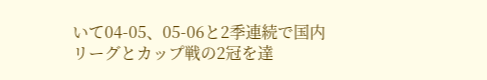いて04-05、05-06と2季連続で国内リーグとカップ戦の2冠を達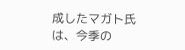成したマガト氏は、今季の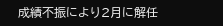成績不振により2月に解任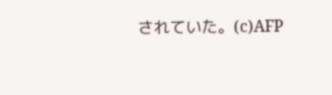されていた。(c)AFP